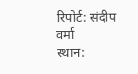रिपोर्ट: संदीप वर्मा
स्थान: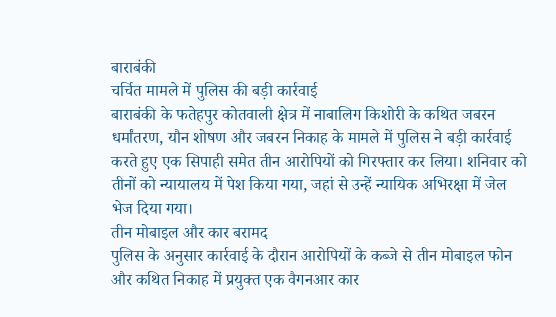बाराबंकी
चर्चित मामले में पुलिस की बड़ी कार्रवाई
बाराबंकी के फतेहपुर कोतवाली क्षेत्र में नाबालिग किशोरी के कथित जबरन धर्मांतरण, यौन शोषण और जबरन निकाह के मामले में पुलिस ने बड़ी कार्रवाई करते हुए एक सिपाही समेत तीन आरोपियों को गिरफ्तार कर लिया। शनिवार को तीनों को न्यायालय में पेश किया गया, जहां से उन्हें न्यायिक अभिरक्षा में जेल भेज दिया गया।
तीन मोबाइल और कार बरामद
पुलिस के अनुसार कार्रवाई के दौरान आरोपियों के कब्जे से तीन मोबाइल फोन और कथित निकाह में प्रयुक्त एक वैगनआर कार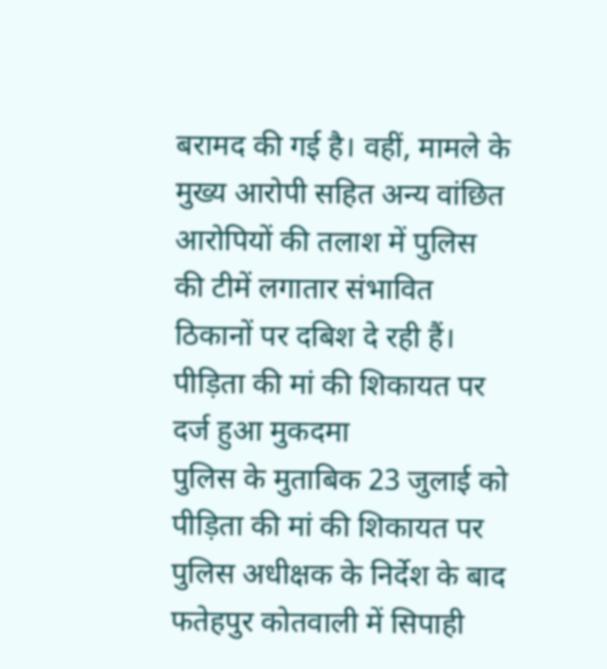बरामद की गई है। वहीं, मामले के मुख्य आरोपी सहित अन्य वांछित आरोपियों की तलाश में पुलिस की टीमें लगातार संभावित ठिकानों पर दबिश दे रही हैं।
पीड़िता की मां की शिकायत पर दर्ज हुआ मुकदमा
पुलिस के मुताबिक 23 जुलाई को पीड़िता की मां की शिकायत पर पुलिस अधीक्षक के निर्देश के बाद फतेहपुर कोतवाली में सिपाही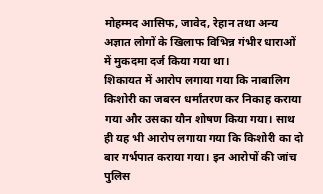मोहम्मद आसिफ, जावेद, रेहान तथा अन्य अज्ञात लोगों के खिलाफ विभिन्न गंभीर धाराओं में मुकदमा दर्ज किया गया था।
शिकायत में आरोप लगाया गया कि नाबालिग किशोरी का जबरन धर्मांतरण कर निकाह कराया गया और उसका यौन शोषण किया गया। साथ ही यह भी आरोप लगाया गया कि किशोरी का दो बार गर्भपात कराया गया। इन आरोपों की जांच पुलिस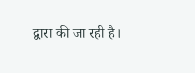द्वारा की जा रही है।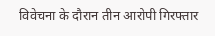विवेचना के दौरान तीन आरोपी गिरफ्तार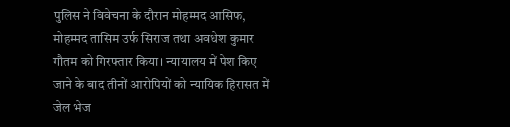पुलिस ने विवेचना के दौरान मोहम्मद आसिफ, मोहम्मद तासिम उर्फ सिराज तथा अवधेश कुमार गौतम को गिरफ्तार किया। न्यायालय में पेश किए जाने के बाद तीनों आरोपियों को न्यायिक हिरासत में जेल भेज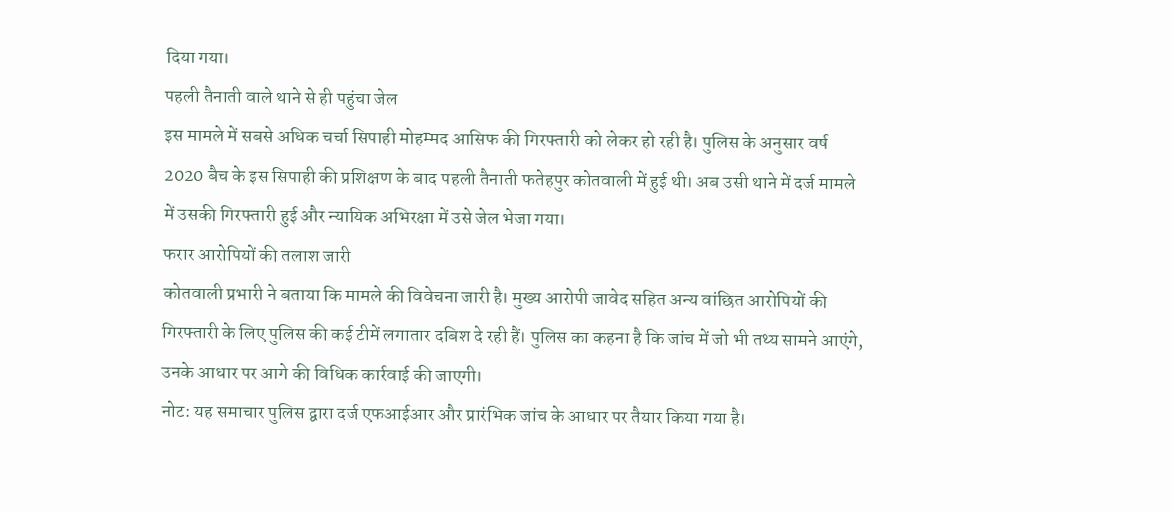दिया गया।
पहली तैनाती वाले थाने से ही पहुंचा जेल
इस मामले में सबसे अधिक चर्चा सिपाही मोहम्मद आसिफ की गिरफ्तारी को लेकर हो रही है। पुलिस के अनुसार वर्ष 2020 बैच के इस सिपाही की प्रशिक्षण के बाद पहली तैनाती फतेहपुर कोतवाली में हुई थी। अब उसी थाने में दर्ज मामले में उसकी गिरफ्तारी हुई और न्यायिक अभिरक्षा में उसे जेल भेजा गया।
फरार आरोपियों की तलाश जारी
कोतवाली प्रभारी ने बताया कि मामले की विवेचना जारी है। मुख्य आरोपी जावेद सहित अन्य वांछित आरोपियों की गिरफ्तारी के लिए पुलिस की कई टीमें लगातार दबिश दे रही हैं। पुलिस का कहना है कि जांच में जो भी तथ्य सामने आएंगे, उनके आधार पर आगे की विधिक कार्रवाई की जाएगी।
नोट: यह समाचार पुलिस द्वारा दर्ज एफआईआर और प्रारंभिक जांच के आधार पर तैयार किया गया है।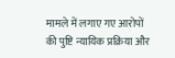मामले में लगाए गए आरोपों की पुष्टि न्यायिक प्रक्रिया और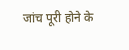जांच पूरी होने के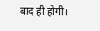बाद ही होगी।